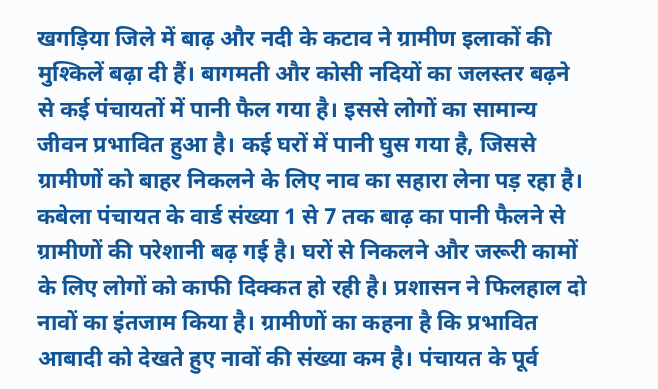खगड़िया जिले में बाढ़ और नदी के कटाव ने ग्रामीण इलाकों की मुश्किलें बढ़ा दी हैं। बागमती और कोसी नदियों का जलस्तर बढ़ने से कई पंचायतों में पानी फैल गया है। इससे लोगों का सामान्य जीवन प्रभावित हुआ है। कई घरों में पानी घुस गया है, जिससे ग्रामीणों को बाहर निकलने के लिए नाव का सहारा लेना पड़ रहा है। कबेला पंचायत के वार्ड संख्या 1 से 7 तक बाढ़ का पानी फैलने से ग्रामीणों की परेशानी बढ़ गई है। घरों से निकलने और जरूरी कामों के लिए लोगों को काफी दिक्कत हो रही है। प्रशासन ने फिलहाल दो नावों का इंतजाम किया है। ग्रामीणों का कहना है कि प्रभावित आबादी को देखते हुए नावों की संख्या कम है। पंचायत के पूर्व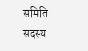समिति सदस्य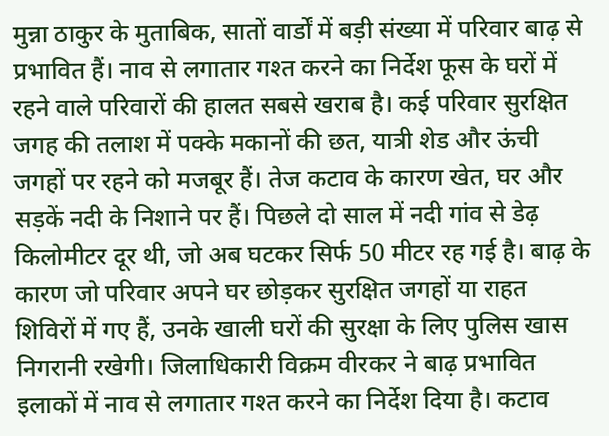मुन्ना ठाकुर के मुताबिक, सातों वार्डों में बड़ी संख्या में परिवार बाढ़ से प्रभावित हैं। नाव से लगातार गश्त करने का निर्देश फूस के घरों में रहने वाले परिवारों की हालत सबसे खराब है। कई परिवार सुरक्षित जगह की तलाश में पक्के मकानों की छत, यात्री शेड और ऊंची जगहों पर रहने को मजबूर हैं। तेज कटाव के कारण खेत, घर और सड़कें नदी के निशाने पर हैं। पिछले दो साल में नदी गांव से डेढ़ किलोमीटर दूर थी, जो अब घटकर सिर्फ 50 मीटर रह गई है। बाढ़ के कारण जो परिवार अपने घर छोड़कर सुरक्षित जगहों या राहत शिविरों में गए हैं, उनके खाली घरों की सुरक्षा के लिए पुलिस खास निगरानी रखेगी। जिलाधिकारी विक्रम वीरकर ने बाढ़ प्रभावित इलाकों में नाव से लगातार गश्त करने का निर्देश दिया है। कटाव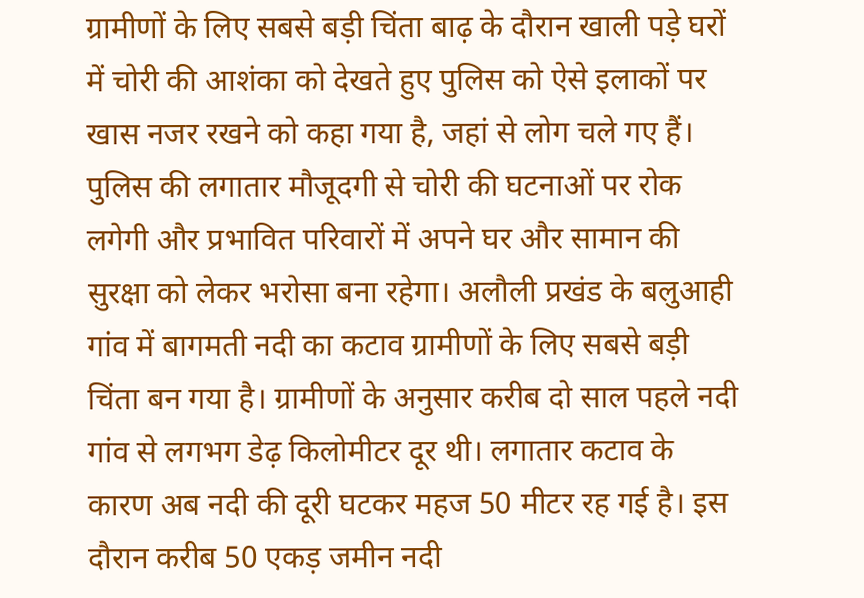ग्रामीणों के लिए सबसे बड़ी चिंता बाढ़ के दौरान खाली पड़े घरों में चोरी की आशंका को देखते हुए पुलिस को ऐसे इलाकों पर खास नजर रखने को कहा गया है, जहां से लोग चले गए हैं। पुलिस की लगातार मौजूदगी से चोरी की घटनाओं पर रोक लगेगी और प्रभावित परिवारों में अपने घर और सामान की सुरक्षा को लेकर भरोसा बना रहेगा। अलौली प्रखंड के बलुआही गांव में बागमती नदी का कटाव ग्रामीणों के लिए सबसे बड़ी चिंता बन गया है। ग्रामीणों के अनुसार करीब दो साल पहले नदी गांव से लगभग डेढ़ किलोमीटर दूर थी। लगातार कटाव के कारण अब नदी की दूरी घटकर महज 50 मीटर रह गई है। इस दौरान करीब 50 एकड़ जमीन नदी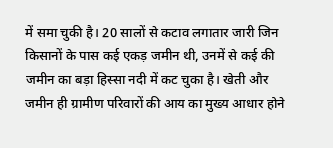में समा चुकी है। 20 सालों से कटाव लगातार जारी जिन किसानों के पास कई एकड़ जमीन थी, उनमें से कई की जमीन का बड़ा हिस्सा नदी में कट चुका है। खेती और जमीन ही ग्रामीण परिवारों की आय का मुख्य आधार होने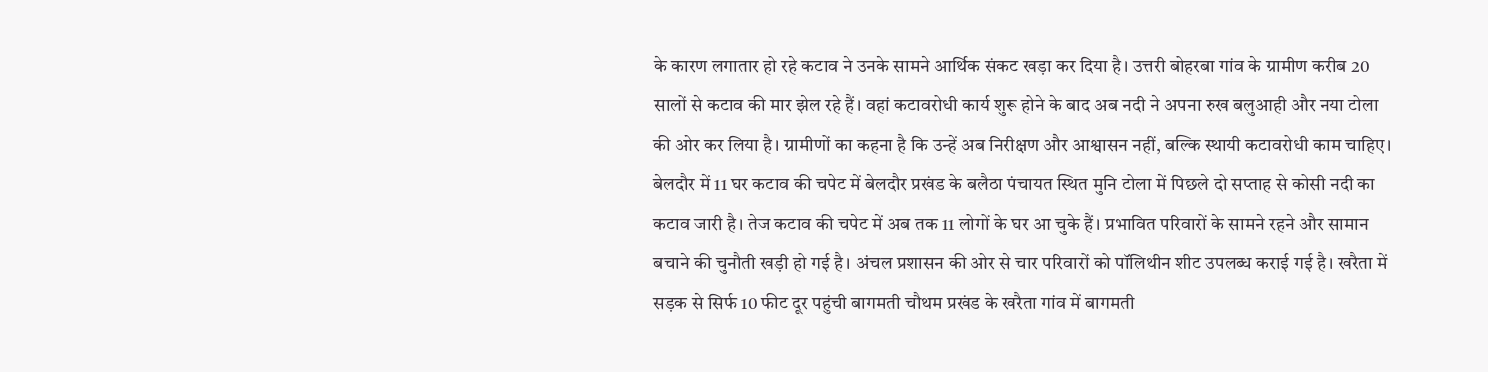के कारण लगातार हो रहे कटाव ने उनके सामने आर्थिक संकट खड़ा कर दिया है। उत्तरी बोहरबा गांव के ग्रामीण करीब 20 सालों से कटाव की मार झेल रहे हैं। वहां कटावरोधी कार्य शुरू होने के बाद अब नदी ने अपना रुख बलुआही और नया टोला की ओर कर लिया है। ग्रामीणों का कहना है कि उन्हें अब निरीक्षण और आश्वासन नहीं, बल्कि स्थायी कटावरोधी काम चाहिए। बेलदौर में 11 घर कटाव की चपेट में बेलदौर प्रखंड के बलैठा पंचायत स्थित मुनि टोला में पिछले दो सप्ताह से कोसी नदी का कटाव जारी है। तेज कटाव की चपेट में अब तक 11 लोगों के घर आ चुके हैं। प्रभावित परिवारों के सामने रहने और सामान बचाने की चुनौती खड़ी हो गई है। अंचल प्रशासन की ओर से चार परिवारों को पॉलिथीन शीट उपलब्ध कराई गई है। खरैता में सड़क से सिर्फ 10 फीट दूर पहुंची बागमती चौथम प्रखंड के खरैता गांव में बागमती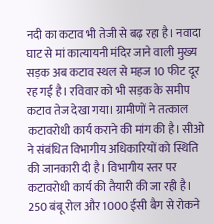नदी का कटाव भी तेजी से बढ़ रहा है। नवादा घाट से मां कात्यायनी मंदिर जाने वाली मुख्य सड़क अब कटाव स्थल से महज 10 फीट दूर रह गई है। रविवार को भी सड़क के समीप कटाव तेज देखा गया। ग्रामीणों ने तत्काल कटावरोधी कार्य कराने की मांग की है। सीओ ने संबंधित विभागीय अधिकारियों को स्थिति की जानकारी दी है। विभागीय स्तर पर कटावरोधी कार्य की तैयारी की जा रही है। 250 बंबू रोल और 1000 ईसी बैग से रोकने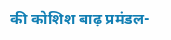की कोशिश बाढ़ प्रमंडल-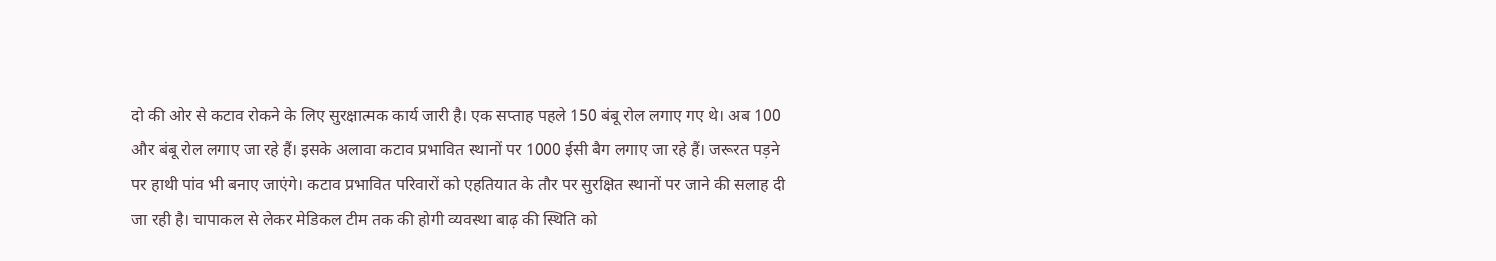दो की ओर से कटाव रोकने के लिए सुरक्षात्मक कार्य जारी है। एक सप्ताह पहले 150 बंबू रोल लगाए गए थे। अब 100 और बंबू रोल लगाए जा रहे हैं। इसके अलावा कटाव प्रभावित स्थानों पर 1000 ईसी बैग लगाए जा रहे हैं। जरूरत पड़ने पर हाथी पांव भी बनाए जाएंगे। कटाव प्रभावित परिवारों को एहतियात के तौर पर सुरक्षित स्थानों पर जाने की सलाह दी जा रही है। चापाकल से लेकर मेडिकल टीम तक की होगी व्यवस्था बाढ़ की स्थिति को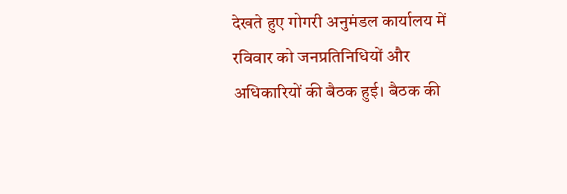देखते हुए गोगरी अनुमंडल कार्यालय में रविवार को जनप्रतिनिधियों और अधिकारियों की बैठक हुई। बैठक की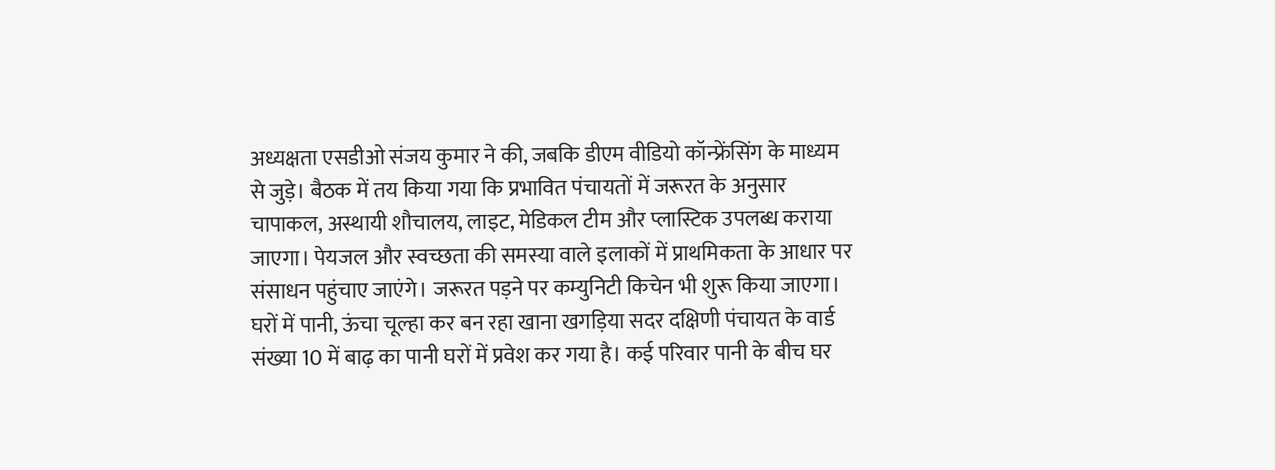अध्यक्षता एसडीओ संजय कुमार ने की, जबकि डीएम वीडियो कॉन्फ्रेंसिंग के माध्यम से जुड़े। बैठक में तय किया गया कि प्रभावित पंचायतों में जरूरत के अनुसार चापाकल, अस्थायी शौचालय, लाइट, मेडिकल टीम और प्लास्टिक उपलब्ध कराया जाएगा। पेयजल और स्वच्छता की समस्या वाले इलाकों में प्राथमिकता के आधार पर संसाधन पहुंचाए जाएंगे। जरूरत पड़ने पर कम्युनिटी किचेन भी शुरू किया जाएगा। घरों में पानी, ऊंचा चूल्हा कर बन रहा खाना खगड़िया सदर दक्षिणी पंचायत के वार्ड संख्या 10 में बाढ़ का पानी घरों में प्रवेश कर गया है। कई परिवार पानी के बीच घर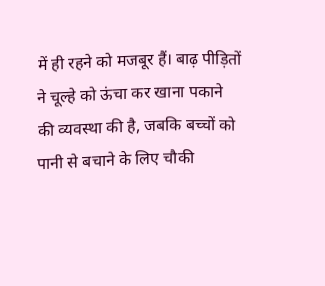में ही रहने को मजबूर हैं। बाढ़ पीड़ितों ने चूल्हे को ऊंचा कर खाना पकाने की व्यवस्था की है, जबकि बच्चों को पानी से बचाने के लिए चौकी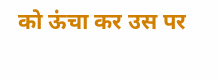को ऊंचा कर उस पर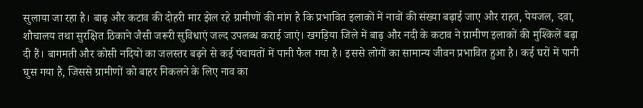सुलाया जा रहा है। बाढ़ और कटाव की दोहरी मार झेल रहे ग्रामीणों की मांग है कि प्रभावित इलाकों में नावों की संख्या बढ़ाई जाए और राहत, पेयजल, दवा, शौचालय तथा सुरक्षित ठिकाने जैसी जरूरी सुविधाएं जल्द उपलब्ध कराई जाएं। खगड़िया जिले में बाढ़ और नदी के कटाव ने ग्रामीण इलाकों की मुश्किलें बढ़ा दी हैं। बागमती और कोसी नदियों का जलस्तर बढ़ने से कई पंचायतों में पानी फैल गया है। इससे लोगों का सामान्य जीवन प्रभावित हुआ है। कई घरों में पानी घुस गया है, जिससे ग्रामीणों को बाहर निकलने के लिए नाव का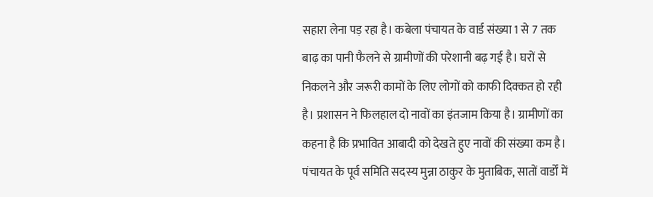सहारा लेना पड़ रहा है। कबेला पंचायत के वार्ड संख्या 1 से 7 तक बाढ़ का पानी फैलने से ग्रामीणों की परेशानी बढ़ गई है। घरों से निकलने और जरूरी कामों के लिए लोगों को काफी दिक्कत हो रही है। प्रशासन ने फिलहाल दो नावों का इंतजाम किया है। ग्रामीणों का कहना है कि प्रभावित आबादी को देखते हुए नावों की संख्या कम है। पंचायत के पूर्व समिति सदस्य मुन्ना ठाकुर के मुताबिक, सातों वार्डों में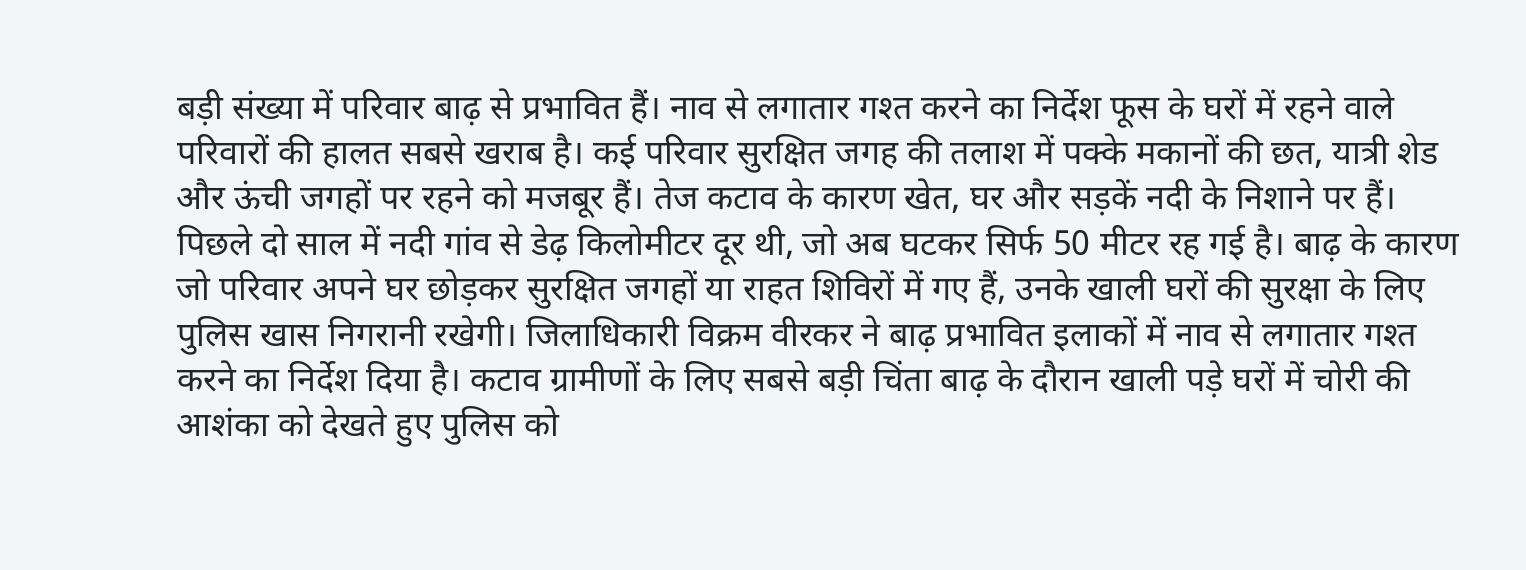बड़ी संख्या में परिवार बाढ़ से प्रभावित हैं। नाव से लगातार गश्त करने का निर्देश फूस के घरों में रहने वाले परिवारों की हालत सबसे खराब है। कई परिवार सुरक्षित जगह की तलाश में पक्के मकानों की छत, यात्री शेड और ऊंची जगहों पर रहने को मजबूर हैं। तेज कटाव के कारण खेत, घर और सड़कें नदी के निशाने पर हैं। पिछले दो साल में नदी गांव से डेढ़ किलोमीटर दूर थी, जो अब घटकर सिर्फ 50 मीटर रह गई है। बाढ़ के कारण जो परिवार अपने घर छोड़कर सुरक्षित जगहों या राहत शिविरों में गए हैं, उनके खाली घरों की सुरक्षा के लिए पुलिस खास निगरानी रखेगी। जिलाधिकारी विक्रम वीरकर ने बाढ़ प्रभावित इलाकों में नाव से लगातार गश्त करने का निर्देश दिया है। कटाव ग्रामीणों के लिए सबसे बड़ी चिंता बाढ़ के दौरान खाली पड़े घरों में चोरी की आशंका को देखते हुए पुलिस को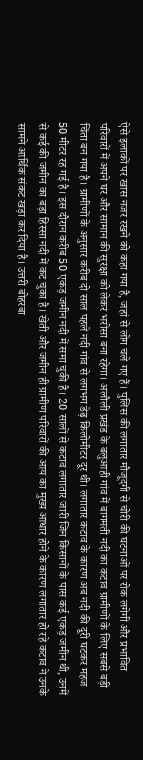ऐसे इलाकों पर खास नजर रखने को कहा गया है, जहां से लोग चले गए हैं। पुलिस की लगातार मौजूदगी से चोरी की घटनाओं पर रोक लगेगी और प्रभावित परिवारों में अपने घर और सामान की सुरक्षा को लेकर भरोसा बना रहेगा। अलौली प्रखंड के बलुआही गांव में बागमती नदी का कटाव ग्रामीणों के लिए सबसे बड़ी चिंता बन गया है। ग्रामीणों के अनुसार करीब दो साल पहले नदी गांव से लगभग डेढ़ किलोमीटर दूर थी। लगातार कटाव के कारण अब नदी की दूरी घटकर महज 50 मीटर रह गई है। इस दौरान करीब 50 एकड़ जमीन नदी में समा चुकी है। 20 सालों से कटाव लगातार जारी जिन किसानों के पास कई एकड़ जमीन थी, उनमें से कई की जमीन का बड़ा हिस्सा नदी में कट चुका है। खेती और जमीन ही ग्रामीण परिवारों की आय का मुख्य आधार होने के कारण लगातार हो रहे कटाव ने उनके सामने आर्थिक संकट खड़ा कर दिया है। उत्तरी बोहरबा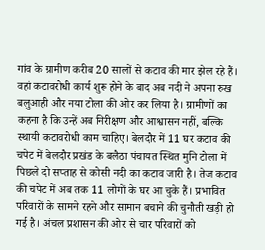गांव के ग्रामीण करीब 20 सालों से कटाव की मार झेल रहे हैं। वहां कटावरोधी कार्य शुरू होने के बाद अब नदी ने अपना रुख बलुआही और नया टोला की ओर कर लिया है। ग्रामीणों का कहना है कि उन्हें अब निरीक्षण और आश्वासन नहीं, बल्कि स्थायी कटावरोधी काम चाहिए। बेलदौर में 11 घर कटाव की चपेट में बेलदौर प्रखंड के बलैठा पंचायत स्थित मुनि टोला में पिछले दो सप्ताह से कोसी नदी का कटाव जारी है। तेज कटाव की चपेट में अब तक 11 लोगों के घर आ चुके हैं। प्रभावित परिवारों के सामने रहने और सामान बचाने की चुनौती खड़ी हो गई है। अंचल प्रशासन की ओर से चार परिवारों को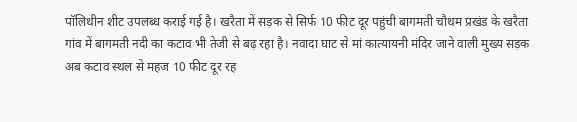पॉलिथीन शीट उपलब्ध कराई गई है। खरैता में सड़क से सिर्फ 10 फीट दूर पहुंची बागमती चौथम प्रखंड के खरैता गांव में बागमती नदी का कटाव भी तेजी से बढ़ रहा है। नवादा घाट से मां कात्यायनी मंदिर जाने वाली मुख्य सड़क अब कटाव स्थल से महज 10 फीट दूर रह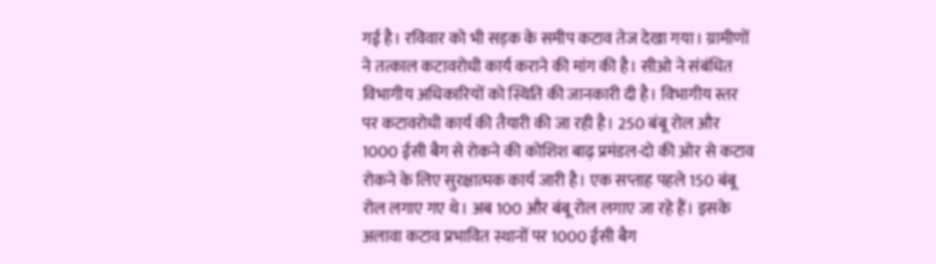गई है। रविवार को भी सड़क के समीप कटाव तेज देखा गया। ग्रामीणों ने तत्काल कटावरोधी कार्य कराने की मांग की है। सीओ ने संबंधित विभागीय अधिकारियों को स्थिति की जानकारी दी है। विभागीय स्तर पर कटावरोधी कार्य की तैयारी की जा रही है। 250 बंबू रोल और 1000 ईसी बैग से रोकने की कोशिश बाढ़ प्रमंडल-दो की ओर से कटाव रोकने के लिए सुरक्षात्मक कार्य जारी है। एक सप्ताह पहले 150 बंबू रोल लगाए गए थे। अब 100 और बंबू रोल लगाए जा रहे हैं। इसके अलावा कटाव प्रभावित स्थानों पर 1000 ईसी बैग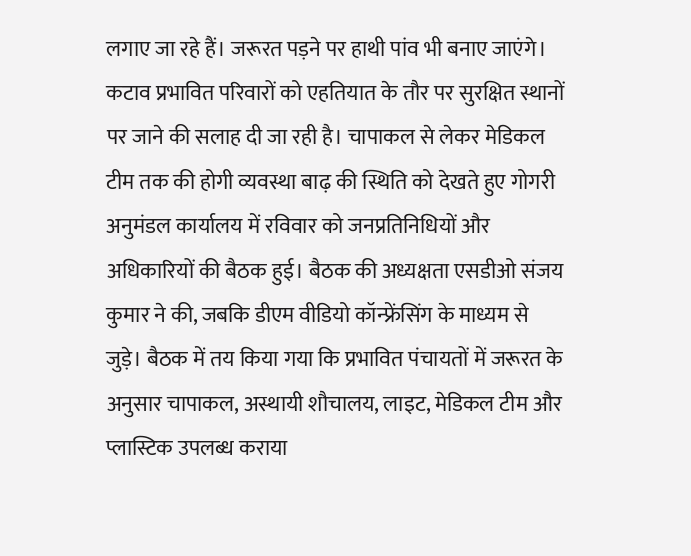लगाए जा रहे हैं। जरूरत पड़ने पर हाथी पांव भी बनाए जाएंगे। कटाव प्रभावित परिवारों को एहतियात के तौर पर सुरक्षित स्थानों पर जाने की सलाह दी जा रही है। चापाकल से लेकर मेडिकल टीम तक की होगी व्यवस्था बाढ़ की स्थिति को देखते हुए गोगरी अनुमंडल कार्यालय में रविवार को जनप्रतिनिधियों और अधिकारियों की बैठक हुई। बैठक की अध्यक्षता एसडीओ संजय कुमार ने की, जबकि डीएम वीडियो कॉन्फ्रेंसिंग के माध्यम से जुड़े। बैठक में तय किया गया कि प्रभावित पंचायतों में जरूरत के अनुसार चापाकल, अस्थायी शौचालय, लाइट, मेडिकल टीम और प्लास्टिक उपलब्ध कराया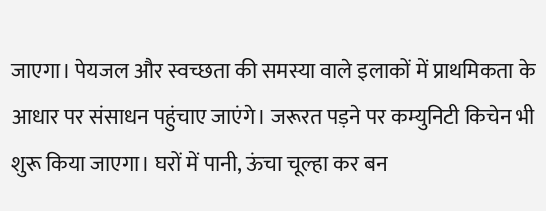जाएगा। पेयजल और स्वच्छता की समस्या वाले इलाकों में प्राथमिकता के आधार पर संसाधन पहुंचाए जाएंगे। जरूरत पड़ने पर कम्युनिटी किचेन भी शुरू किया जाएगा। घरों में पानी, ऊंचा चूल्हा कर बन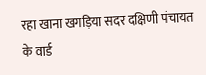रहा खाना खगड़िया सदर दक्षिणी पंचायत के वार्ड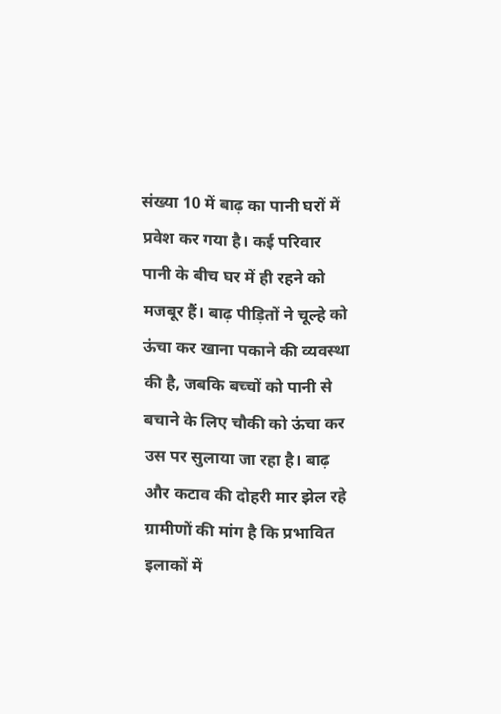संख्या 10 में बाढ़ का पानी घरों में प्रवेश कर गया है। कई परिवार पानी के बीच घर में ही रहने को मजबूर हैं। बाढ़ पीड़ितों ने चूल्हे को ऊंचा कर खाना पकाने की व्यवस्था की है, जबकि बच्चों को पानी से बचाने के लिए चौकी को ऊंचा कर उस पर सुलाया जा रहा है। बाढ़ और कटाव की दोहरी मार झेल रहे ग्रामीणों की मांग है कि प्रभावित इलाकों में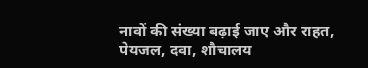नावों की संख्या बढ़ाई जाए और राहत, पेयजल, दवा, शौचालय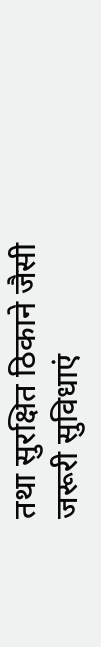तथा सुरक्षित ठिकाने जैसी जरूरी सुविधाएं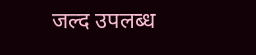जल्द उपलब्ध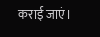कराई जाएं।